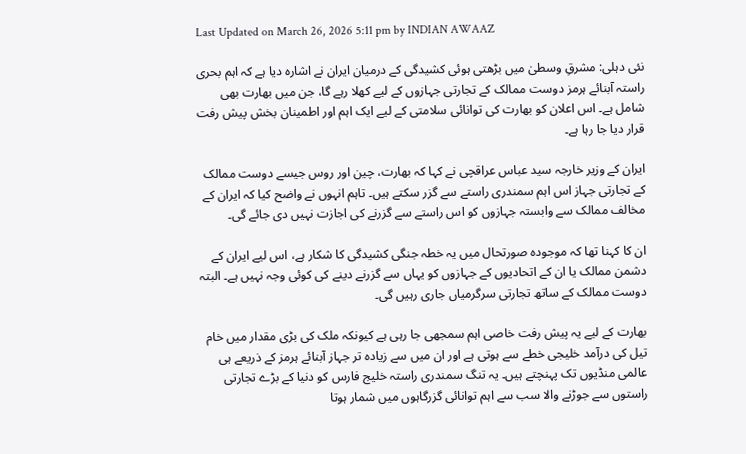Last Updated on March 26, 2026 5:11 pm by INDIAN AWAAZ

نئی دہلی: مشرقِ وسطیٰ میں بڑھتی ہوئی کشیدگی کے درمیان ایران نے اشارہ دیا ہے کہ اہم بحری راستہ آبنائے ہرمز دوست ممالک کے تجارتی جہازوں کے لیے کھلا رہے گا، جن میں بھارت بھی شامل ہے۔ اس اعلان کو بھارت کی توانائی سلامتی کے لیے ایک اہم اور اطمینان بخش پیش رفت قرار دیا جا رہا ہے۔

ایران کے وزیر خارجہ سید عباس عراقچی نے کہا کہ بھارت، چین اور روس جیسے دوست ممالک کے تجارتی جہاز اس اہم سمندری راستے سے گزر سکتے ہیں۔ تاہم انہوں نے واضح کیا کہ ایران کے مخالف ممالک سے وابستہ جہازوں کو اس راستے سے گزرنے کی اجازت نہیں دی جائے گی۔

ان کا کہنا تھا کہ موجودہ صورتحال میں یہ خطہ جنگی کشیدگی کا شکار ہے، اس لیے ایران کے دشمن ممالک یا ان کے اتحادیوں کے جہازوں کو یہاں سے گزرنے دینے کی کوئی وجہ نہیں ہے۔ البتہ دوست ممالک کے ساتھ تجارتی سرگرمیاں جاری رہیں گی۔

بھارت کے لیے یہ پیش رفت خاصی اہم سمجھی جا رہی ہے کیونکہ ملک کی بڑی مقدار میں خام تیل کی درآمد خلیجی خطے سے ہوتی ہے اور ان میں سے زیادہ تر جہاز آبنائے ہرمز کے ذریعے ہی عالمی منڈیوں تک پہنچتے ہیں۔ یہ تنگ سمندری راستہ خلیج فارس کو دنیا کے بڑے تجارتی راستوں سے جوڑنے والا سب سے اہم توانائی گزرگاہوں میں شمار ہوتا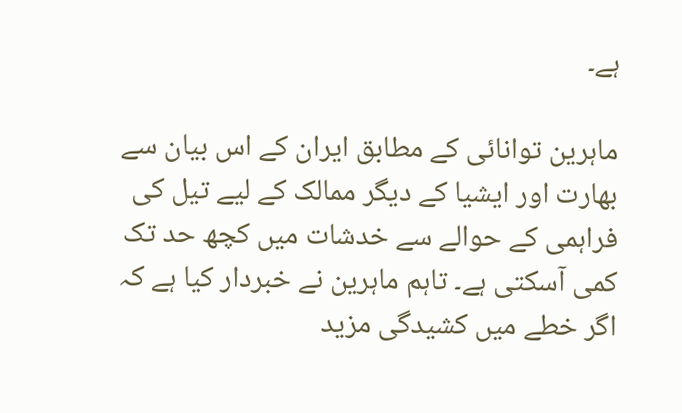ہے۔

ماہرین توانائی کے مطابق ایران کے اس بیان سے بھارت اور ایشیا کے دیگر ممالک کے لیے تیل کی فراہمی کے حوالے سے خدشات میں کچھ حد تک کمی آسکتی ہے۔ تاہم ماہرین نے خبردار کیا ہے کہ اگر خطے میں کشیدگی مزید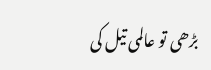بڑھی تو عالمی تیل کی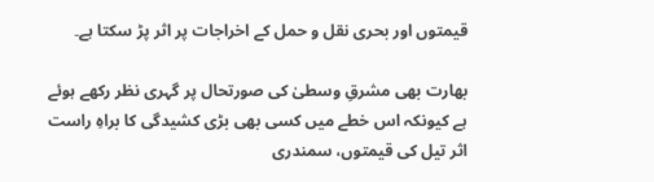قیمتوں اور بحری نقل و حمل کے اخراجات پر اثر پڑ سکتا ہے۔

بھارت بھی مشرقِ وسطیٰ کی صورتحال پر گہری نظر رکھے ہوئے ہے کیونکہ اس خطے میں کسی بھی بڑی کشیدگی کا براہِ راست اثر تیل کی قیمتوں، سمندری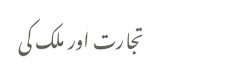تجارت اور ملک کی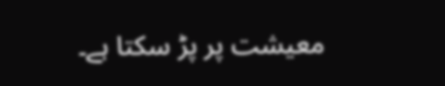معیشت پر پڑ سکتا ہے۔